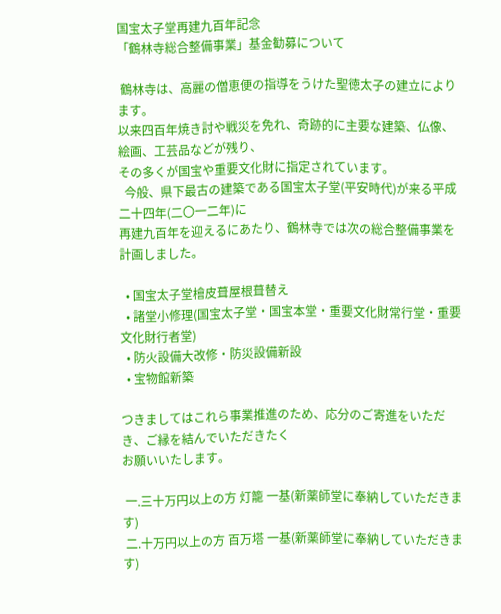国宝太子堂再建九百年記念
「鶴林寺総合整備事業」基金勧募について

 鶴林寺は、高麗の僧恵便の指導をうけた聖徳太子の建立によります。
以来四百年焼き討や戦災を免れ、奇跡的に主要な建築、仏像、絵画、工芸品などが残り、
その多くが国宝や重要文化財に指定されています。
  今般、県下最古の建築である国宝太子堂(平安時代)が来る平成二十四年(二〇一二年)に
再建九百年を迎えるにあたり、鶴林寺では次の総合整備事業を計画しました。

  • 国宝太子堂檜皮葺屋根葺替え
  • 諸堂小修理(国宝太子堂・国宝本堂・重要文化財常行堂・重要文化財行者堂)
  • 防火設備大改修・防災設備新設
  • 宝物館新築

つきましてはこれら事業推進のため、応分のご寄進をいただき、ご縁を結んでいただきたく
お願いいたします。

 一.三十万円以上の方 灯籠 一基(新薬師堂に奉納していただきます)
 二.十万円以上の方 百万塔 一基(新薬師堂に奉納していただきます)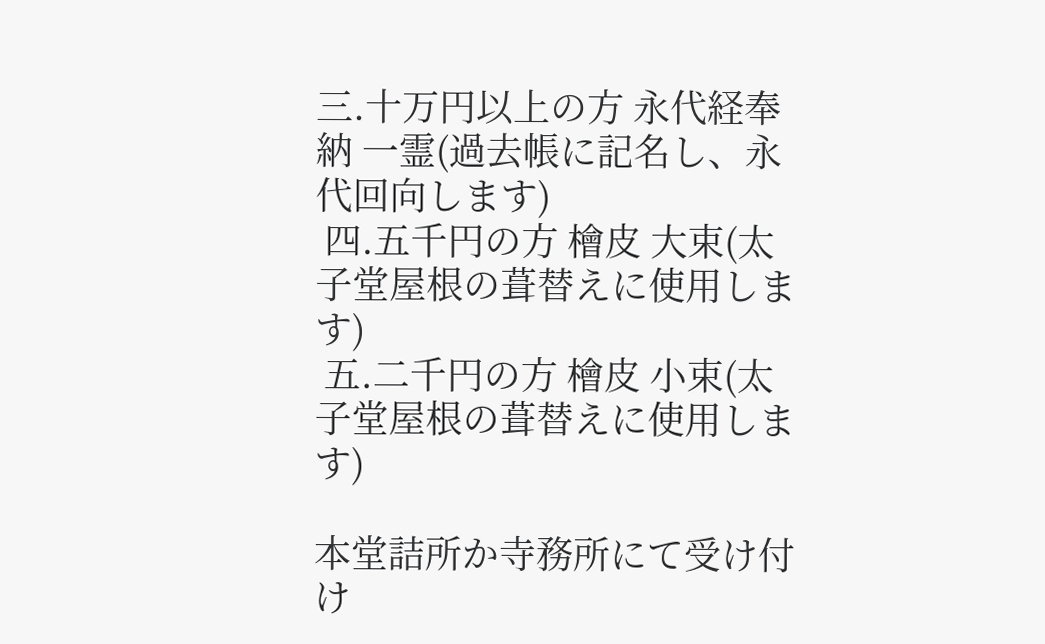三.十万円以上の方 永代経奉納 一霊(過去帳に記名し、永代回向します)
 四.五千円の方 檜皮 大束(太子堂屋根の葺替えに使用します)
 五.二千円の方 檜皮 小束(太子堂屋根の葺替えに使用します)

本堂詰所か寺務所にて受け付け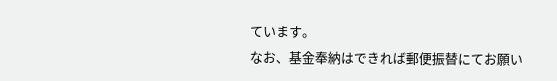ています。
なお、基金奉納はできれば郵便振替にてお願い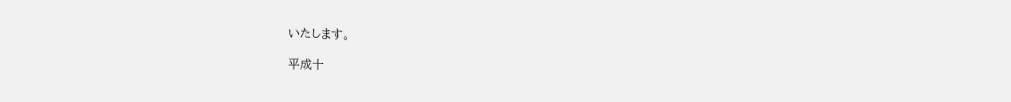いたします。

平成十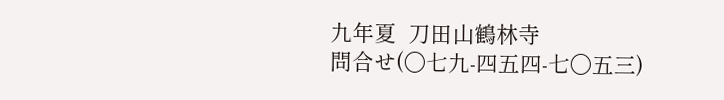九年夏  刀田山鶴林寺
問合せ(〇七九-四五四-七〇五三)